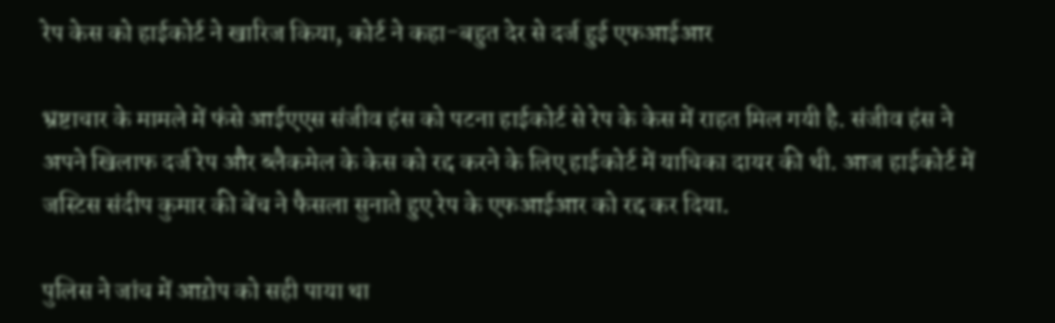रेप केस को हाईकोर्ट ने खारिज किया, कोर्ट ने कहा-बहुत देर से दर्ज हुई एफआईआर

भ्रष्टाचार के मामले में फंसे आईएएस संजीव हंस को पटना हाईकोर्ट से रेप के केस में राहत मिल गयी है. संजीव हंस ने अपने खिलाफ दर्ज रेप और ब्लैकमेल के केस को रद्द करने के लिए हाईकोर्ट में याचिका दायर की थी. आज हाईकोर्ट में जस्टिस संदीप कुमार की बेंच ने फैसला सुनाते हुए रेप के एफआईआर को रद्द कर दिया.

पुलिस ने जांच में आऱोप को सही पाया था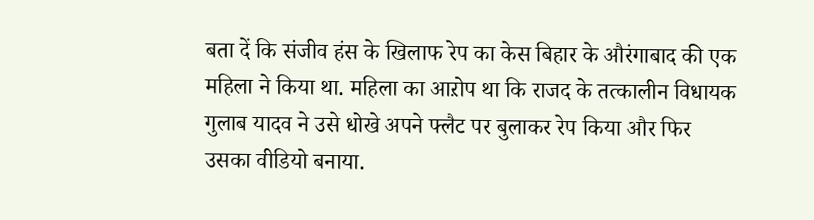बता दें कि संजीव हंस के खिलाफ रेप का केस बिहार के औरंगाबाद की एक महिला ने किया था. महिला का आऱोप था कि राजद के तत्कालीन विधायक गुलाब यादव ने उसे धोखे अपने फ्लैट पर बुलाकर रेप किया और फिर उसका वीडियो बनाया.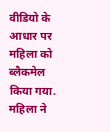वीडियो के आधार पर महिला को ब्लैकमेल किया गया. महिला ने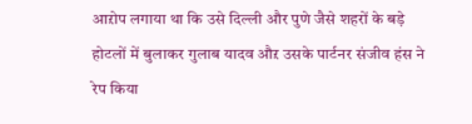आऱोप लगाया था कि उसे दिल्ली और पुणे जैसे शहरों के बड़े होटलों में बुलाकर गुलाब यादव औऱ उसके पार्टनर संजीव हंस ने रेप किया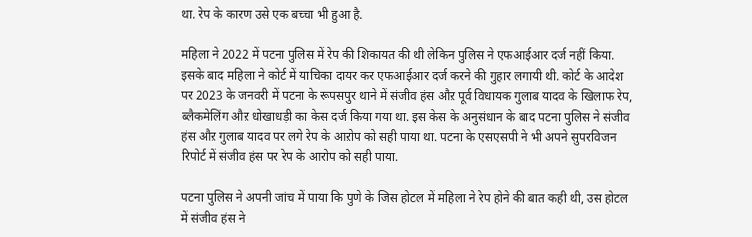था. रेप के कारण उसे एक बच्चा भी हुआ है.

महिला ने 2022 में पटना पुलिस में रेप की शिकायत की थी लेकिन पुलिस ने एफआईआर दर्ज नहीं किया. इसके बाद महिला ने कोर्ट में याचिका दायर कर एफआईआर दर्ज करने की गुहार लगायी थी. कोर्ट के आदेश पर 2023 के जनवरी में पटना के रूपसपुर थाने में संजीव हंस औऱ पूर्व विधायक गुलाब यादव के खिलाफ रेप, ब्लैकमेलिंग औऱ धोखाधड़ी का केस दर्ज किया गया था. इस केस के अनुसंधान के बाद पटना पुलिस ने संजीव हंस औऱ गुलाब यादव पर लगे रेप के आऱोप को सही पाया था. पटना के एसएसपी ने भी अपने सुपरविजन रिपोर्ट में संजीव हंस पर रेप के आरोप को सही पाया.

पटना पुलिस ने अपनी जांच में पाया कि पुणे के जिस होटल में महिला ने रेप होने की बात कही थी, उस होटल में संजीव हंस ने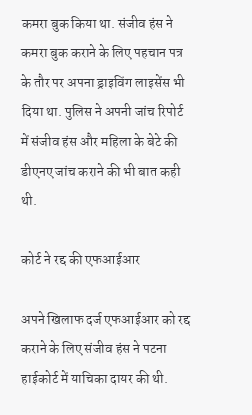कमरा बुक किया था. संजीव हंस ने कमरा बुक कराने के लिए पहचान पत्र के तौर पर अपना ड्राइविंग लाइसेंस भी दिया था. पुलिस ने अपनी जांच रिपोर्ट में संजीव हंस और महिला के बेटे की डीएनए जांच कराने की भी बात कही थी.

कोर्ट ने रद्द की एफआईआर

अपने खिलाफ दर्ज एफआईआर को रद्द कराने के लिए संजीव हंस ने पटना हाईकोर्ट में याचिका दायर की थी.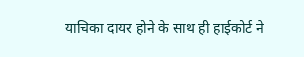याचिका दायर होने के साथ ही हाईकोर्ट ने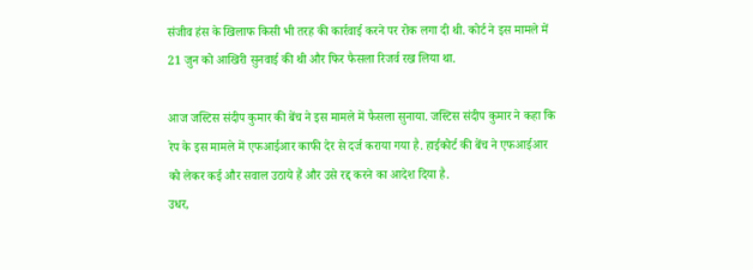संजीव हंस के खिलाफ किसी भी तरह की कार्रवाई करने पर रोक लगा दी थी. कोर्ट ने इस मामले में 21 जुन को आखिरी सुनवाई की थी और फिर फैसला रिजर्व रख लिया था.

आज जस्टिस संदीप कुमार की बेंच ने इस मामले में फैसला सुनाया. जस्टिस संदीप कुमार ने कहा कि रेप के इस मामले में एफआईआर काफी देर से दर्ज कराया गया है. हाईकोर्ट की बेंच ने एफआईआर को लेकर कई और सवाल उठाये हैं और उसे रद्द करने का आदेश दिया है.
उधर,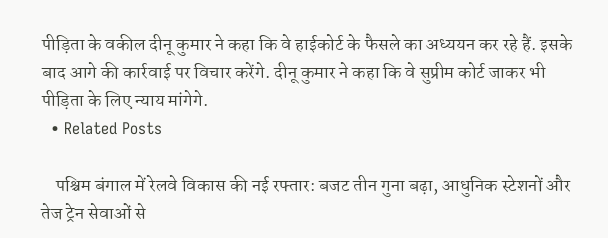पीड़िता के वकील दीनू कुमार ने कहा कि वे हाईकोर्ट के फैसले का अध्ययन कर रहे हैं. इसके बाद आगे की कार्रवाई पर विचार करेंगे. दीनू कुमार ने कहा कि वे सुप्रीम कोर्ट जाकर भी पीड़िता के लिए न्याय मांगेगे.
  • Related Posts

    पश्चिम बंगाल में रेलवे विकास की नई रफ्तार: बजट तीन गुना बढ़ा, आधुनिक स्टेशनों और तेज ट्रेन सेवाओं से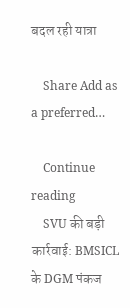बदल रही यात्रा

    Share Add as a preferred…

    Continue reading
    SVU की बड़ी कार्रवाई: BMSICL के DGM पंकज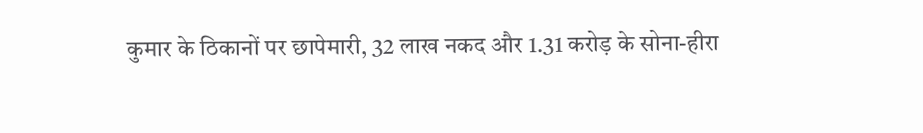कुमार के ठिकानों पर छापेमारी, 32 लाख नकद और 1.31 करोड़ के सोना-हीरा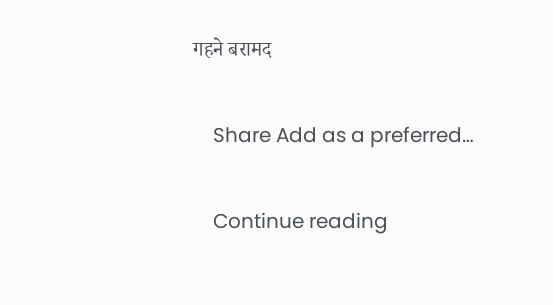गहने बरामद

    Share Add as a preferred…

    Continue reading